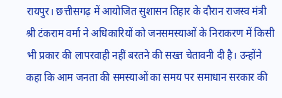रायपुर। छत्तीसगढ़ में आयोजित सुशासन तिहार के दौरान राजस्व मंत्री श्री टंकराम वर्मा ने अधिकारियों को जनसमस्याओं के निराकरण में किसी भी प्रकार की लापरवाही नहीं बरतने की सख्त चेतावनी दी है। उन्होंने कहा कि आम जनता की समस्याओं का समय पर समाधान सरकार की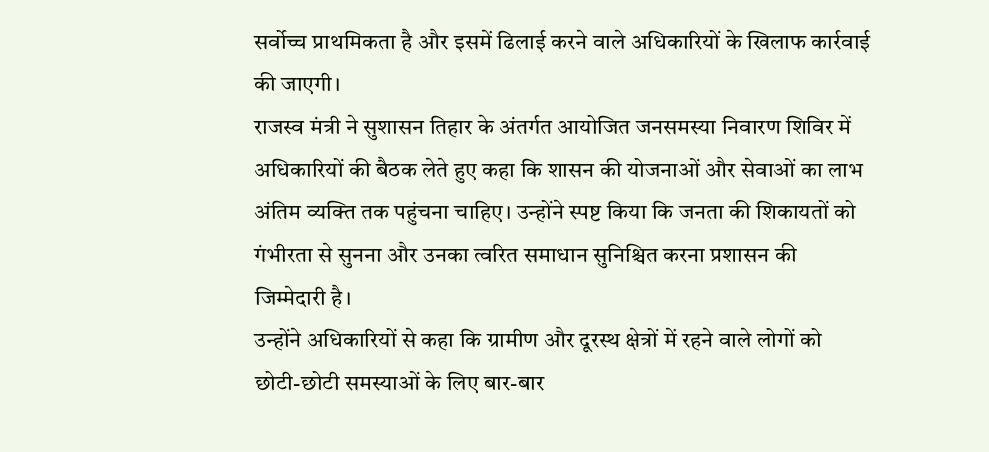सर्वोच्च प्राथमिकता है और इसमें ढिलाई करने वाले अधिकारियों के खिलाफ कार्रवाई की जाएगी।
राजस्व मंत्री ने सुशासन तिहार के अंतर्गत आयोजित जनसमस्या निवारण शिविर में अधिकारियों की बैठक लेते हुए कहा कि शासन की योजनाओं और सेवाओं का लाभ अंतिम व्यक्ति तक पहुंचना चाहिए। उन्होंने स्पष्ट किया कि जनता की शिकायतों को गंभीरता से सुनना और उनका त्वरित समाधान सुनिश्चित करना प्रशासन की जिम्मेदारी है।
उन्होंने अधिकारियों से कहा कि ग्रामीण और दूरस्थ क्षेत्रों में रहने वाले लोगों को छोटी-छोटी समस्याओं के लिए बार-बार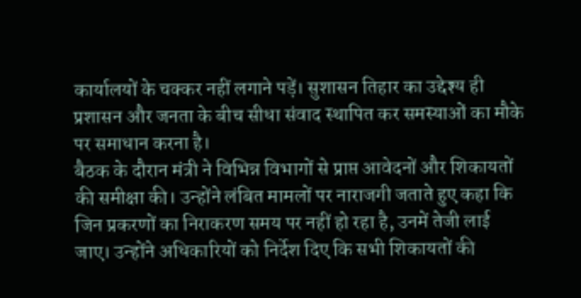कार्यालयों के चक्कर नहीं लगाने पड़ें। सुशासन तिहार का उद्देश्य ही प्रशासन और जनता के बीच सीधा संवाद स्थापित कर समस्याओं का मौके पर समाधान करना है।
बैठक के दौरान मंत्री ने विभिन्न विभागों से प्राप्त आवेदनों और शिकायतों की समीक्षा की। उन्होंने लंबित मामलों पर नाराजगी जताते हुए कहा कि जिन प्रकरणों का निराकरण समय पर नहीं हो रहा है, उनमें तेजी लाई जाए। उन्होंने अधिकारियों को निर्देश दिए कि सभी शिकायतों की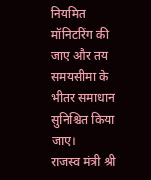नियमित मॉनिटरिंग की जाए और तय समयसीमा के भीतर समाधान सुनिश्चित किया जाए।
राजस्व मंत्री श्री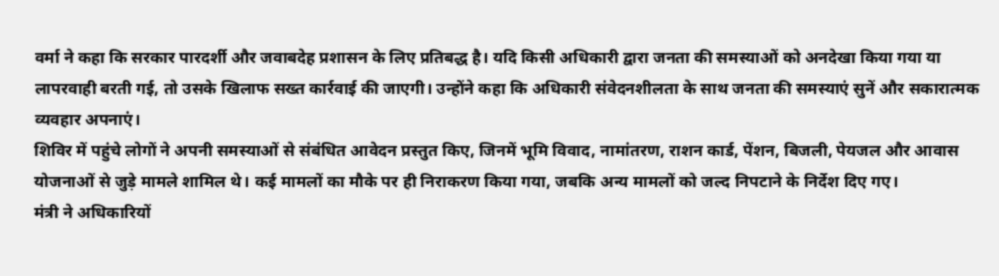वर्मा ने कहा कि सरकार पारदर्शी और जवाबदेह प्रशासन के लिए प्रतिबद्ध है। यदि किसी अधिकारी द्वारा जनता की समस्याओं को अनदेखा किया गया या लापरवाही बरती गई, तो उसके खिलाफ सख्त कार्रवाई की जाएगी। उन्होंने कहा कि अधिकारी संवेदनशीलता के साथ जनता की समस्याएं सुनें और सकारात्मक व्यवहार अपनाएं।
शिविर में पहुंचे लोगों ने अपनी समस्याओं से संबंधित आवेदन प्रस्तुत किए, जिनमें भूमि विवाद, नामांतरण, राशन कार्ड, पेंशन, बिजली, पेयजल और आवास योजनाओं से जुड़े मामले शामिल थे। कई मामलों का मौके पर ही निराकरण किया गया, जबकि अन्य मामलों को जल्द निपटाने के निर्देश दिए गए।
मंत्री ने अधिकारियों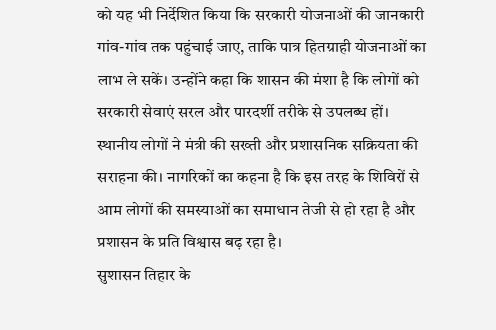को यह भी निर्देशित किया कि सरकारी योजनाओं की जानकारी गांव-गांव तक पहुंचाई जाए, ताकि पात्र हितग्राही योजनाओं का लाभ ले सकें। उन्होंने कहा कि शासन की मंशा है कि लोगों को सरकारी सेवाएं सरल और पारदर्शी तरीके से उपलब्ध हों।
स्थानीय लोगों ने मंत्री की सख्ती और प्रशासनिक सक्रियता की सराहना की। नागरिकों का कहना है कि इस तरह के शिविरों से आम लोगों की समस्याओं का समाधान तेजी से हो रहा है और प्रशासन के प्रति विश्वास बढ़ रहा है।
सुशासन तिहार के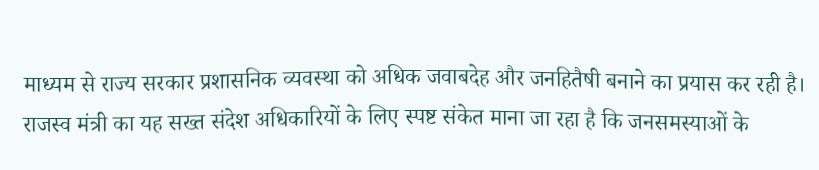माध्यम से राज्य सरकार प्रशासनिक व्यवस्था को अधिक जवाबदेह और जनहितैषी बनाने का प्रयास कर रही है। राजस्व मंत्री का यह सख्त संदेश अधिकारियों के लिए स्पष्ट संकेत माना जा रहा है कि जनसमस्याओं के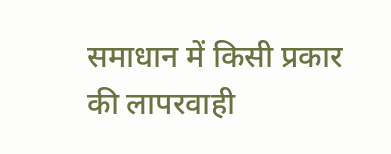समाधान में किसी प्रकार की लापरवाही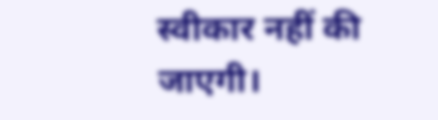स्वीकार नहीं की जाएगी।